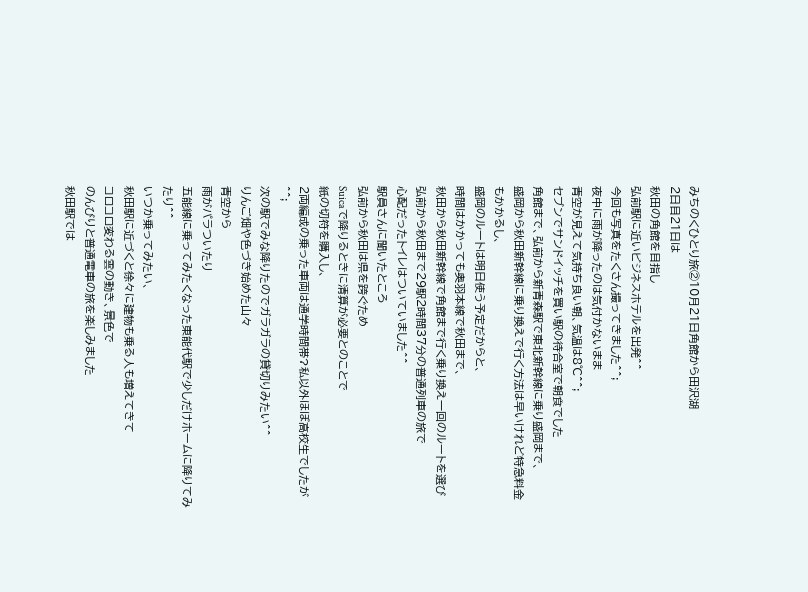みちのくひとり旅②10月21日角館から田沢湖
2日目21日は
秋田の角館を目指し
弘前駅に近いビジネスホテルを出発^^
今回も写真をたくさん撮ってきました^^;
夜中に雨が降ったのは気付かないまま
青空が見えて気持ち良い朝、気温は8℃^^;
セブンでサンドイッチを買い駅の待合室で朝食でした
角館まで、弘前から新青森駅で東北新幹線に乗り盛岡まで、
盛岡から秋田新幹線に乗り換えで行く方法は早いけれど特急料金もかかるし、
盛岡のルートは明日使う予定だからと、
時間はかかっても奥羽本線で秋田まで、
秋田から秋田新幹線で角館まで行く乗り換え一回のルートを選び
弘前から秋田まで29駅2時間37分の普通列車の旅で
心配だったトイレはついていました^^
駅員さんに聞いたところ
弘前から秋田は県を跨ぐため
Suicaで降りるときに清算が必要とのことで
紙の切符を購入し、
2両編成の乗った車両は通学時間帯?私以外ほぼ高校生でしたが^^;
次の駅でみな降りたのでガラガラの貸切りみたい^^
りんご畑や色づき始めた山々
青空から
雨がパラついたり
五能線に乗ってみたくなった東能代駅で少しだけホームに降りてみたり^^
いつか乗ってみたい、
秋田駅に近づくと徐々に建物も乗る人も増えてきて
コロコロ変わる雲の動き、景色で
のんびりと普通電車の旅を楽しみました
秋田駅では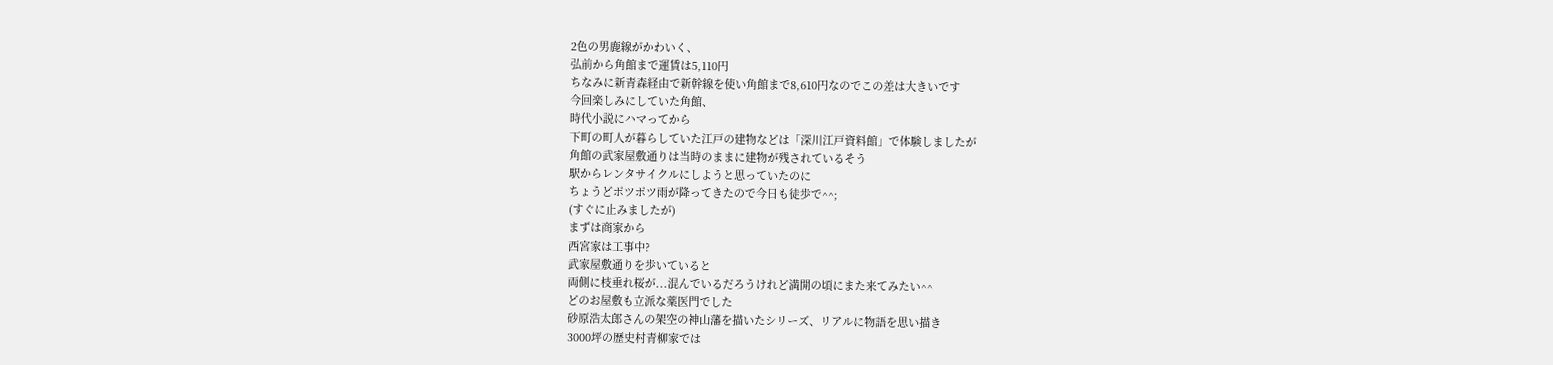2色の男鹿線がかわいく、
弘前から角館まで運賃は5,110円
ちなみに新青森経由で新幹線を使い角館まで8,610円なのでこの差は大きいです
今回楽しみにしていた角館、
時代小説にハマってから
下町の町人が暮らしていた江戸の建物などは「深川江戸資料館」で体験しましたが
角館の武家屋敷通りは当時のままに建物が残されているそう
駅からレンタサイクルにしようと思っていたのに
ちょうどポツポツ雨が降ってきたので今日も徒歩で^^;
(すぐに止みましたが)
まずは商家から
西宮家は工事中?
武家屋敷通りを歩いていると
両側に枝垂れ桜が...混んでいるだろうけれど満開の頃にまた来てみたい^^
どのお屋敷も立派な薬医門でした
砂原浩太郎さんの架空の神山藩を描いたシリーズ、リアルに物語を思い描き
3000坪の歴史村青柳家では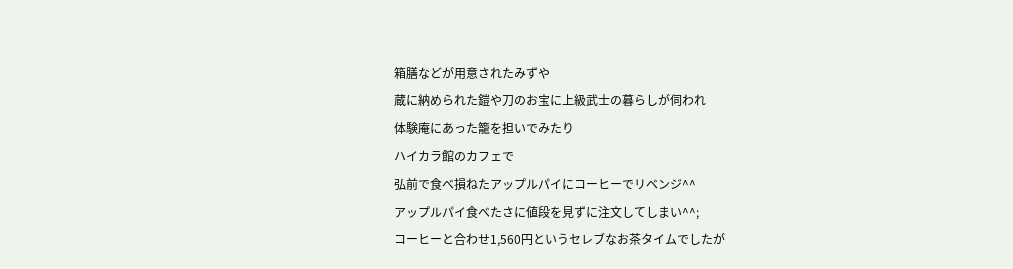箱膳などが用意されたみずや
蔵に納められた鎧や刀のお宝に上級武士の暮らしが伺われ
体験庵にあった籠を担いでみたり
ハイカラ館のカフェで
弘前で食べ損ねたアップルパイにコーヒーでリベンジ^^
アップルパイ食べたさに値段を見ずに注文してしまい^^;
コーヒーと合わせ1,560円というセレブなお茶タイムでしたが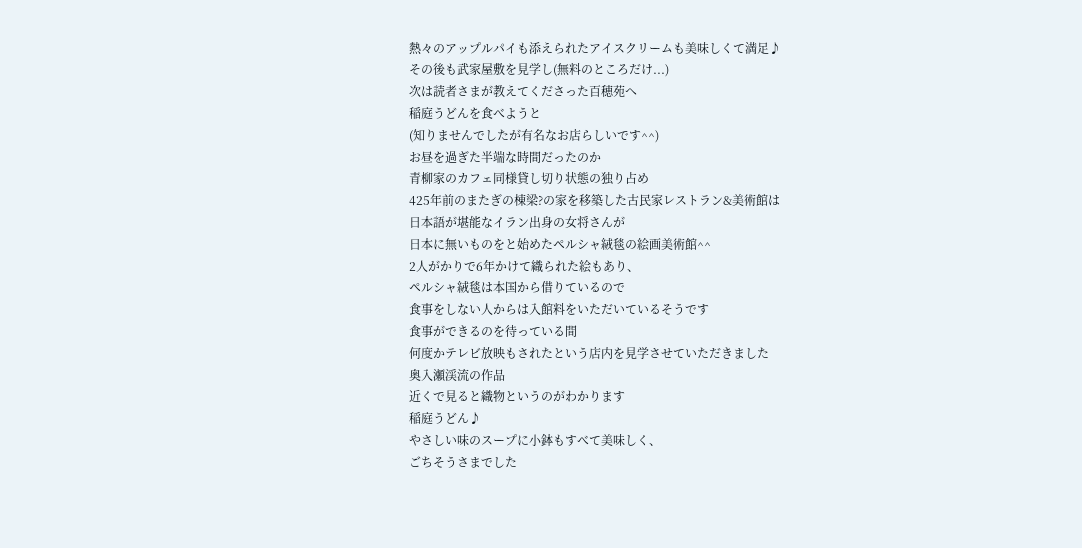熱々のアップルパイも添えられたアイスクリームも美味しくて満足♪
その後も武家屋敷を見学し(無料のところだけ...)
次は読者さまが教えてくださった百穂苑へ
稲庭うどんを食べようと
(知りませんでしたが有名なお店らしいです^^)
お昼を過ぎた半端な時間だったのか
青柳家のカフェ同様貸し切り状態の独り占め
425年前のまたぎの棟梁?の家を移築した古民家レストラン&美術館は
日本語が堪能なイラン出身の女将さんが
日本に無いものをと始めたペルシャ絨毯の絵画美術館^^
2人がかりで6年かけて織られた絵もあり、
ペルシャ絨毯は本国から借りているので
食事をしない人からは入館料をいただいているそうです
食事ができるのを待っている間
何度かテレビ放映もされたという店内を見学させていただきました
奥入瀬渓流の作品
近くで見ると織物というのがわかります
稲庭うどん♪
やさしい味のスープに小鉢もすべて美味しく、
ごちそうさまでした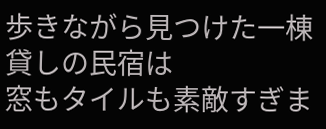歩きながら見つけた一棟貸しの民宿は
窓もタイルも素敵すぎま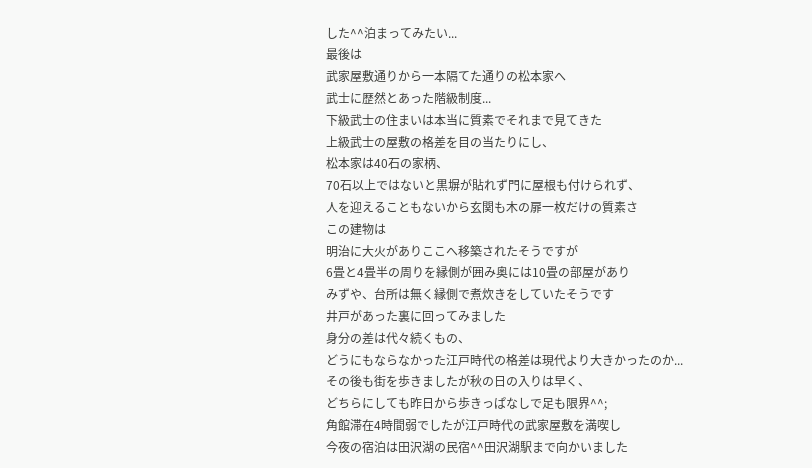した^^泊まってみたい...
最後は
武家屋敷通りから一本隔てた通りの松本家へ
武士に歴然とあった階級制度...
下級武士の住まいは本当に質素でそれまで見てきた
上級武士の屋敷の格差を目の当たりにし、
松本家は40石の家柄、
70石以上ではないと黒塀が貼れず門に屋根も付けられず、
人を迎えることもないから玄関も木の扉一枚だけの質素さ
この建物は
明治に大火がありここへ移築されたそうですが
6畳と4畳半の周りを縁側が囲み奥には10畳の部屋があり
みずや、台所は無く縁側で煮炊きをしていたそうです
井戸があった裏に回ってみました
身分の差は代々続くもの、
どうにもならなかった江戸時代の格差は現代より大きかったのか...
その後も街を歩きましたが秋の日の入りは早く、
どちらにしても昨日から歩きっぱなしで足も限界^^;
角館滞在4時間弱でしたが江戸時代の武家屋敷を満喫し
今夜の宿泊は田沢湖の民宿^^田沢湖駅まで向かいました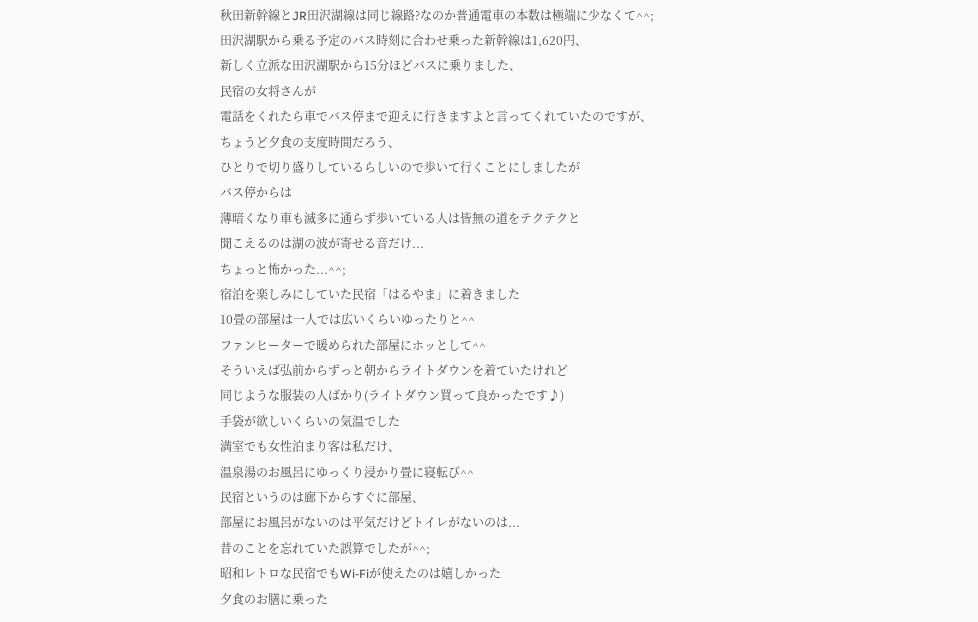秋田新幹線とJR田沢湖線は同じ線路?なのか普通電車の本数は極端に少なくて^^;
田沢湖駅から乗る予定のバス時刻に合わせ乗った新幹線は1,620円、
新しく立派な田沢湖駅から15分ほどバスに乗りました、
民宿の女将さんが
電話をくれたら車でバス停まで迎えに行きますよと言ってくれていたのですが、
ちょうど夕食の支度時間だろう、
ひとりで切り盛りしているらしいので歩いて行くことにしましたが
バス停からは
薄暗くなり車も滅多に通らず歩いている人は皆無の道をテクテクと
聞こえるのは湖の波が寄せる音だけ...
ちょっと怖かった...^^;
宿泊を楽しみにしていた民宿「はるやま」に着きました
10畳の部屋は一人では広いくらいゆったりと^^
ファンヒーターで暖められた部屋にホッとして^^
そういえば弘前からずっと朝からライトダウンを着ていたけれど
同じような服装の人ばかり(ライトダウン買って良かったです♪)
手袋が欲しいくらいの気温でした
満室でも女性泊まり客は私だけ、
温泉湯のお風呂にゆっくり浸かり畳に寝転び^^
民宿というのは廊下からすぐに部屋、
部屋にお風呂がないのは平気だけどトイレがないのは...
昔のことを忘れていた誤算でしたが^^;
昭和レトロな民宿でもWi-Fiが使えたのは嬉しかった
夕食のお膳に乗った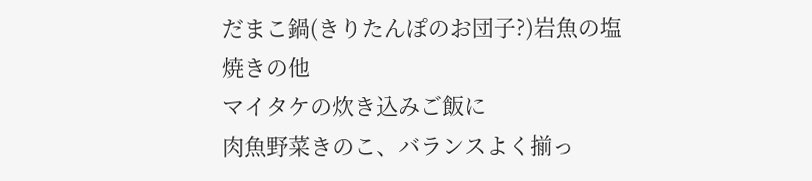だまこ鍋(きりたんぽのお団子?)岩魚の塩焼きの他
マイタケの炊き込みご飯に
肉魚野菜きのこ、バランスよく揃っ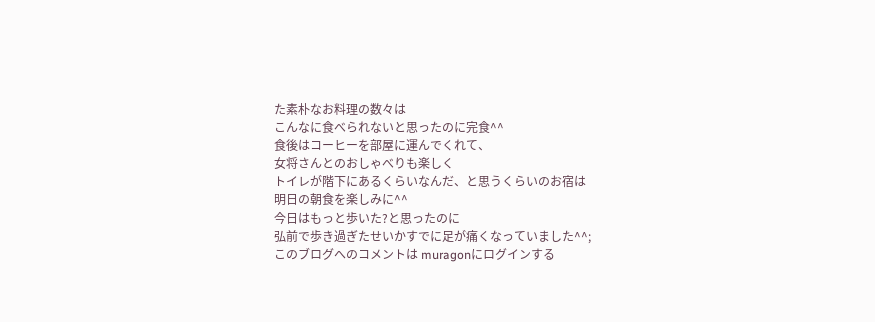た素朴なお料理の数々は
こんなに食べられないと思ったのに完食^^
食後はコーヒーを部屋に運んでくれて、
女将さんとのおしゃべりも楽しく
トイレが階下にあるくらいなんだ、と思うくらいのお宿は
明日の朝食を楽しみに^^
今日はもっと歩いた?と思ったのに
弘前で歩き過ぎたせいかすでに足が痛くなっていました^^;
このブログへのコメントは muragonにログインする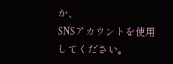か、
SNSアカウントを使用してください。